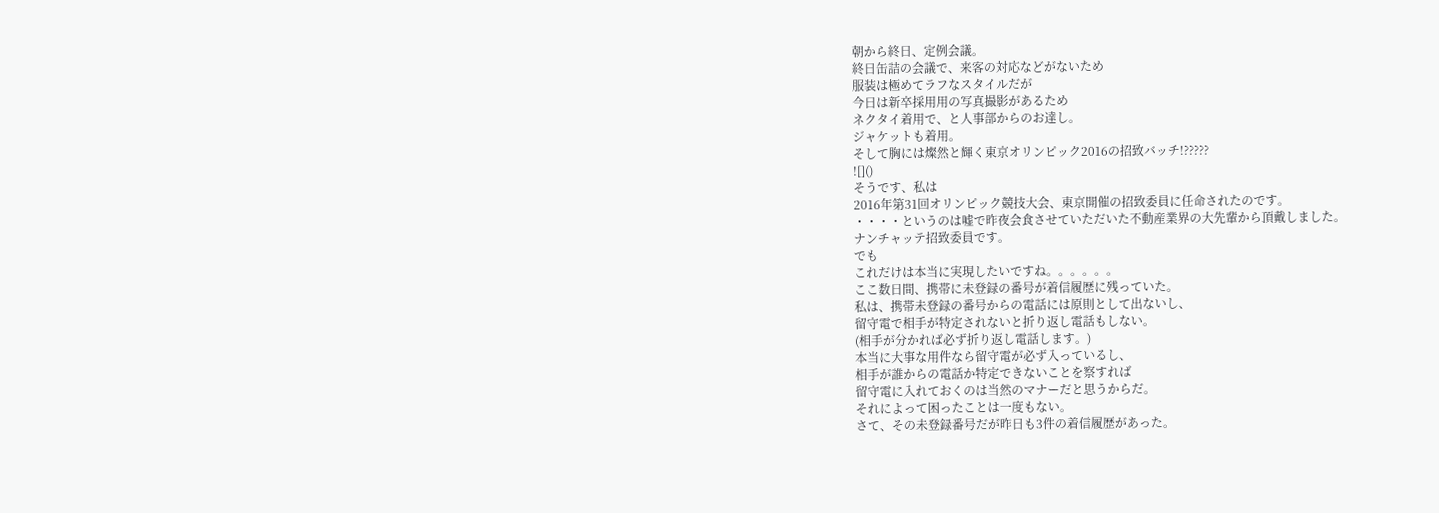朝から終日、定例会議。
終日缶詰の会議で、来客の対応などがないため
服装は極めてラフなスタイルだが
今日は新卒採用用の写真撮影があるため
ネクタイ着用で、と人事部からのお達し。
ジャケットも着用。
そして胸には燦然と輝く東京オリンピック2016の招致バッチ!?????
![]()
そうです、私は
2016年第31回オリンピック競技大会、東京開催の招致委員に任命されたのです。
・・・・というのは嘘で昨夜会食させていただいた不動産業界の大先輩から頂戴しました。
ナンチャッテ招致委員です。
でも
これだけは本当に実現したいですね。。。。。。
ここ数日間、携帯に未登録の番号が着信履歴に残っていた。
私は、携帯未登録の番号からの電話には原則として出ないし、
留守電で相手が特定されないと折り返し電話もしない。
(相手が分かれば必ず折り返し電話します。)
本当に大事な用件なら留守電が必ず入っているし、
相手が誰からの電話か特定できないことを察すれば
留守電に入れておくのは当然のマナーだと思うからだ。
それによって困ったことは一度もない。
さて、その未登録番号だが昨日も3件の着信履歴があった。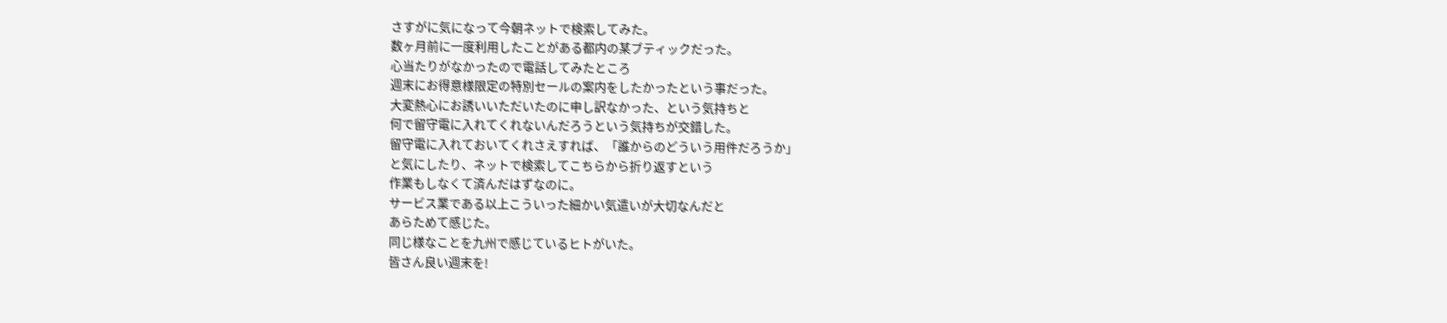さすがに気になって今朝ネットで検索してみた。
数ヶ月前に一度利用したことがある都内の某ブティックだった。
心当たりがなかったので電話してみたところ
週末にお得意様限定の特別セールの案内をしたかったという事だった。
大変熱心にお誘いいただいたのに申し訳なかった、という気持ちと
何で留守電に入れてくれないんだろうという気持ちが交錯した。
留守電に入れておいてくれさえすれば、「誰からのどういう用件だろうか」
と気にしたり、ネットで検索してこちらから折り返すという
作業もしなくて済んだはずなのに。
サービス業である以上こういった細かい気遣いが大切なんだと
あらためて感じた。
同じ様なことを九州で感じているヒトがいた。
皆さん良い週末を!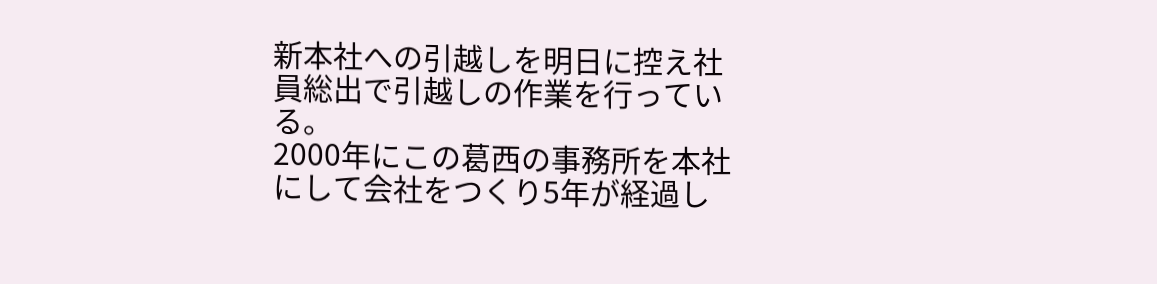新本社への引越しを明日に控え社員総出で引越しの作業を行っている。
2000年にこの葛西の事務所を本社にして会社をつくり5年が経過し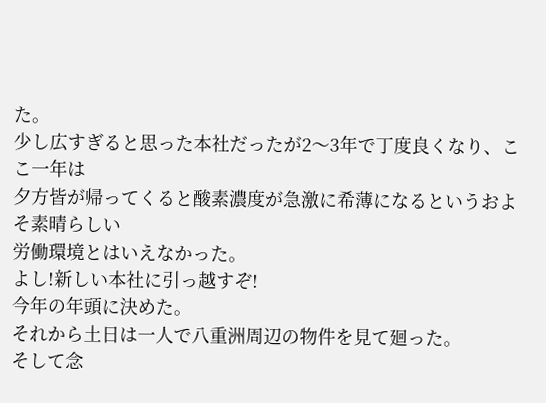た。
少し広すぎると思った本社だったが2〜3年で丁度良くなり、ここ一年は
夕方皆が帰ってくると酸素濃度が急激に希薄になるというおよそ素晴らしい
労働環境とはいえなかった。
よし!新しい本社に引っ越すぞ!
今年の年頭に決めた。
それから土日は一人で八重洲周辺の物件を見て廻った。
そして念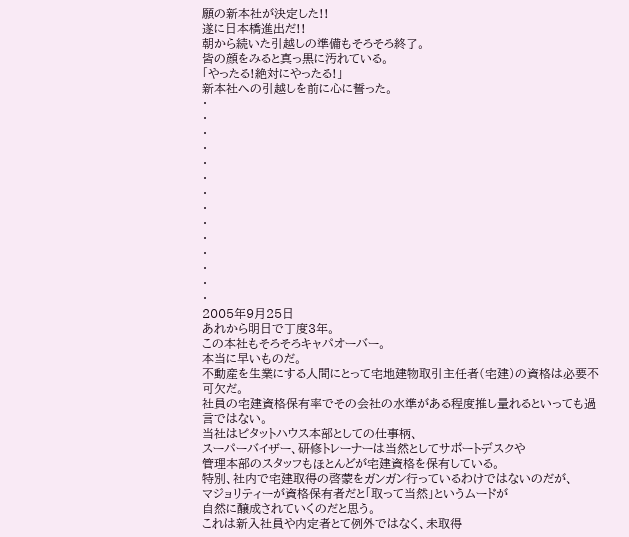願の新本社が決定した!!
遂に日本橋進出だ!!
朝から続いた引越しの準備もそろそろ終了。
皆の顔をみると真っ黒に汚れている。
「やったる!絶対にやったる!」
新本社への引越しを前に心に誓った。
・
・
・
・
・
・
・
・
・
・
・
・
・
・
2005年9月25日
あれから明日で丁度3年。
この本社もそろそろキャパオーバー。
本当に早いものだ。
不動産を生業にする人間にとって宅地建物取引主任者(宅建)の資格は必要不可欠だ。
社員の宅建資格保有率でその会社の水準がある程度推し量れるといっても過言ではない。
当社はピタットハウス本部としての仕事柄、
スーパーバイザー、研修トレーナーは当然としてサポートデスクや
管理本部のスタッフもほとんどが宅建資格を保有している。
特別、社内で宅建取得の啓蒙をガンガン行っているわけではないのだが、
マジョリティーが資格保有者だと「取って当然」というムードが
自然に醸成されていくのだと思う。
これは新入社員や内定者とて例外ではなく、未取得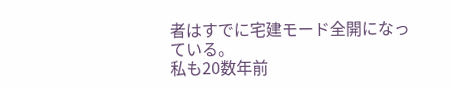者はすでに宅建モード全開になっている。
私も20数年前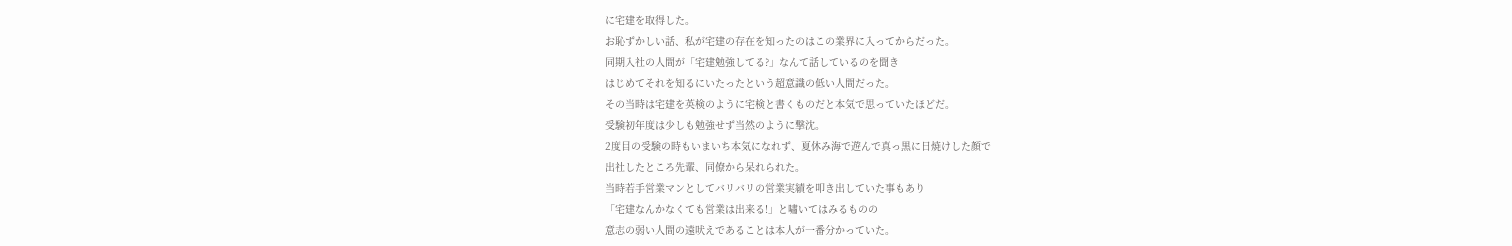に宅建を取得した。
お恥ずかしい話、私が宅建の存在を知ったのはこの業界に入ってからだった。
同期入社の人間が「宅建勉強してる?」なんて話しているのを聞き
はじめてそれを知るにいたったという超意識の低い人間だった。
その当時は宅建を英検のように宅検と書くものだと本気で思っていたほどだ。
受験初年度は少しも勉強せず当然のように撃沈。
2度目の受験の時もいまいち本気になれず、夏休み海で遊んで真っ黒に日焼けした顔で
出社したところ先輩、同僚から呆れられた。
当時若手営業マンとしてバリバリの営業実績を叩き出していた事もあり
「宅建なんかなくても営業は出来る!」と嘯いてはみるものの
意志の弱い人間の遠吠えであることは本人が一番分かっていた。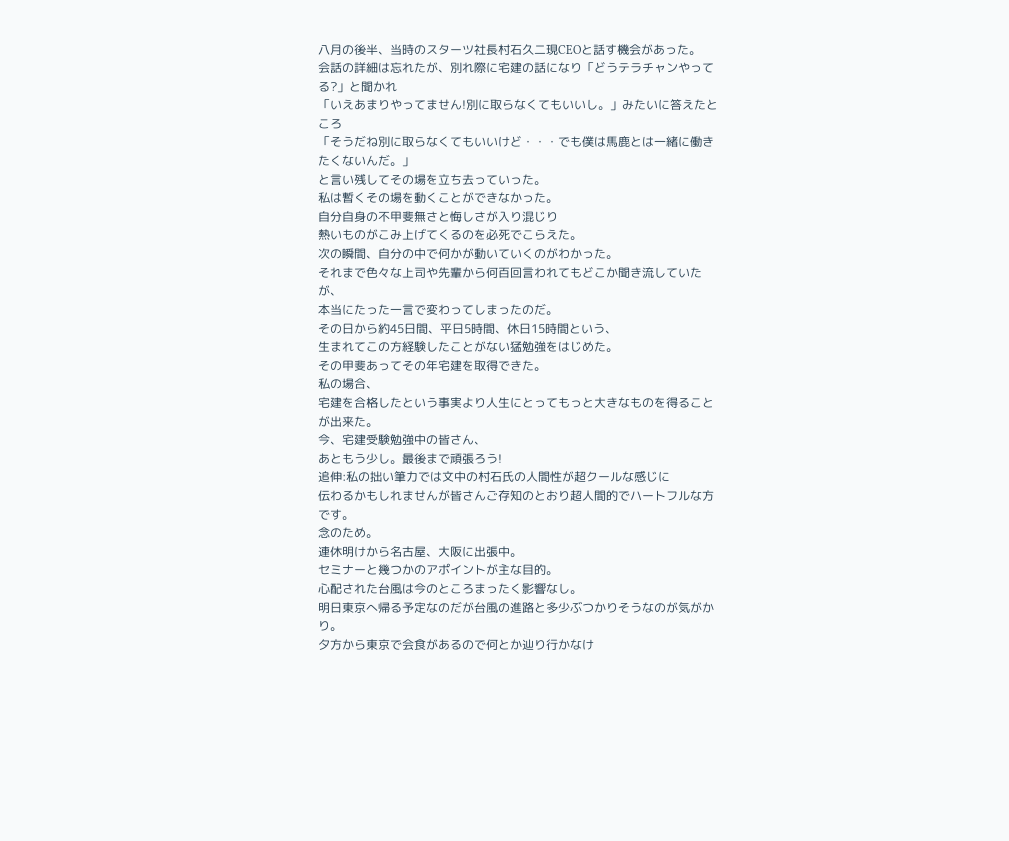八月の後半、当時のスターツ社長村石久二現CEOと話す機会があった。
会話の詳細は忘れたが、別れ際に宅建の話になり「どうテラチャンやってる?」と聞かれ
「いえあまりやってません!別に取らなくてもいいし。」みたいに答えたところ
「そうだね別に取らなくてもいいけど・・・でも僕は馬鹿とは一緒に働きたくないんだ。」
と言い残してその場を立ち去っていった。
私は暫くその場を動くことができなかった。
自分自身の不甲斐無さと悔しさが入り混じり
熱いものがこみ上げてくるのを必死でこらえた。
次の瞬間、自分の中で何かが動いていくのがわかった。
それまで色々な上司や先輩から何百回言われてもどこか聞き流していたが、
本当にたった一言で変わってしまったのだ。
その日から約45日間、平日5時間、休日15時間という、
生まれてこの方経験したことがない猛勉強をはじめた。
その甲斐あってその年宅建を取得できた。
私の場合、
宅建を合格したという事実より人生にとってもっと大きなものを得ることが出来た。
今、宅建受験勉強中の皆さん、
あともう少し。最後まで頑張ろう!
追伸:私の拙い筆力では文中の村石氏の人間性が超クールな感じに
伝わるかもしれませんが皆さんご存知のとおり超人間的でハートフルな方です。
念のため。
連休明けから名古屋、大阪に出張中。
セミナーと幾つかのアポイントが主な目的。
心配された台風は今のところまったく影響なし。
明日東京へ帰る予定なのだが台風の進路と多少ぶつかりそうなのが気がかり。
夕方から東京で会食があるので何とか辿り行かなけ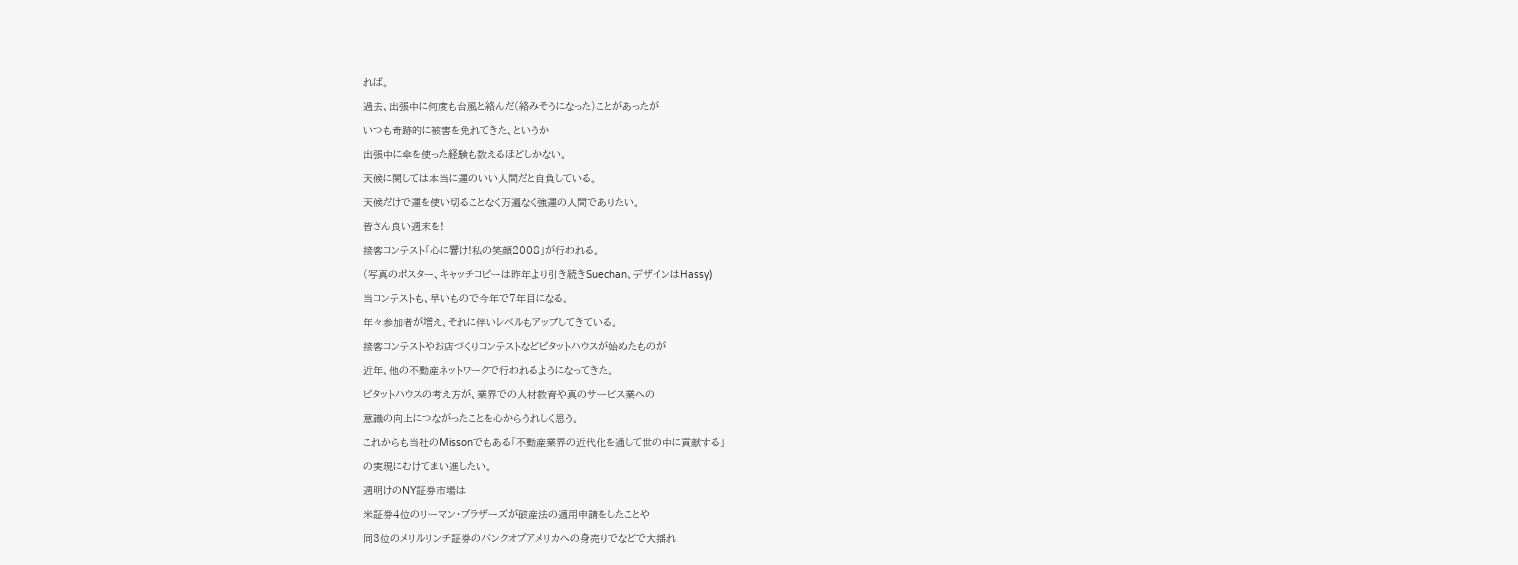れば。
過去、出張中に何度も台風と絡んだ(絡みそうになった)ことがあったが
いつも奇跡的に被害を免れてきた、というか
出張中に傘を使った経験も数えるほどしかない。
天候に関しては本当に運のいい人間だと自負している。
天候だけで運を使い切ることなく万遍なく強運の人間でありたい。
皆さん良い週末を!
接客コンテスト「心に響け!私の笑顔2008」が行われる。
(写真のポスター、キャッチコピーは昨年より引き続きSuechan、デザインはHassy)
当コンテストも、早いもので今年で7年目になる。
年々参加者が増え、それに伴いレベルもアップしてきている。
接客コンテストやお店づくりコンテストなどピタットハウスが始めたものが
近年、他の不動産ネットワークで行われるようになってきた。
ピタットハウスの考え方が、業界での人材教育や真のサービス業への
意識の向上につながったことを心からうれしく思う。
これからも当社のMissonでもある「不動産業界の近代化を通して世の中に貢献する」
の実現にむけてまい進したい。
週明けのNY証券市場は
米証券4位のリーマン・ブラザーズが破産法の適用申請をしたことや
同3位のメリルリンチ証券のバンクオブアメリカへの身売りでなどで大揺れ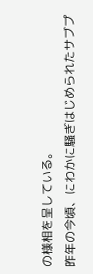の様相を呈している。
昨年の今頃、にわかに騒ぎはじめられたサブプ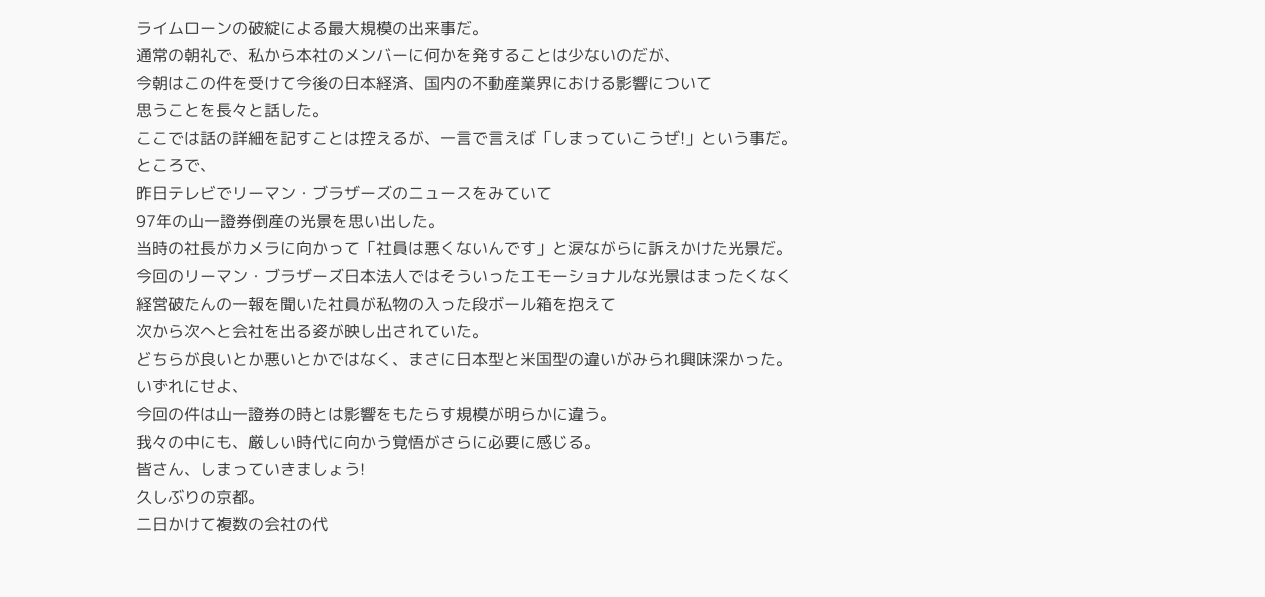ライムローンの破綻による最大規模の出来事だ。
通常の朝礼で、私から本社のメンバーに何かを発することは少ないのだが、
今朝はこの件を受けて今後の日本経済、国内の不動産業界における影響について
思うことを長々と話した。
ここでは話の詳細を記すことは控えるが、一言で言えば「しまっていこうぜ!」という事だ。
ところで、
昨日テレビでリーマン・ブラザーズのニュースをみていて
97年の山一證券倒産の光景を思い出した。
当時の社長がカメラに向かって「社員は悪くないんです」と涙ながらに訴えかけた光景だ。
今回のリーマン・ブラザーズ日本法人ではそういったエモーショナルな光景はまったくなく
経営破たんの一報を聞いた社員が私物の入った段ボール箱を抱えて
次から次へと会社を出る姿が映し出されていた。
どちらが良いとか悪いとかではなく、まさに日本型と米国型の違いがみられ興味深かった。
いずれにせよ、
今回の件は山一證券の時とは影響をもたらす規模が明らかに違う。
我々の中にも、厳しい時代に向かう覚悟がさらに必要に感じる。
皆さん、しまっていきましょう!
久しぶりの京都。
二日かけて複数の会社の代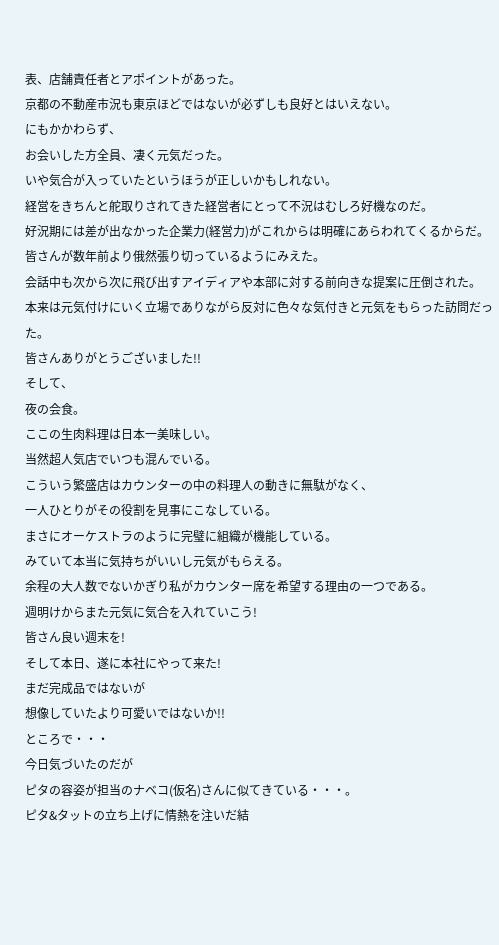表、店舗責任者とアポイントがあった。
京都の不動産市況も東京ほどではないが必ずしも良好とはいえない。
にもかかわらず、
お会いした方全員、凄く元気だった。
いや気合が入っていたというほうが正しいかもしれない。
経営をきちんと舵取りされてきた経営者にとって不況はむしろ好機なのだ。
好況期には差が出なかった企業力(経営力)がこれからは明確にあらわれてくるからだ。
皆さんが数年前より俄然張り切っているようにみえた。
会話中も次から次に飛び出すアイディアや本部に対する前向きな提案に圧倒された。
本来は元気付けにいく立場でありながら反対に色々な気付きと元気をもらった訪問だった。
皆さんありがとうございました!!
そして、
夜の会食。
ここの生肉料理は日本一美味しい。
当然超人気店でいつも混んでいる。
こういう繁盛店はカウンターの中の料理人の動きに無駄がなく、
一人ひとりがその役割を見事にこなしている。
まさにオーケストラのように完璧に組織が機能している。
みていて本当に気持ちがいいし元気がもらえる。
余程の大人数でないかぎり私がカウンター席を希望する理由の一つである。
週明けからまた元気に気合を入れていこう!
皆さん良い週末を!
そして本日、遂に本社にやって来た!
まだ完成品ではないが
想像していたより可愛いではないか!!
ところで・・・
今日気づいたのだが
ピタの容姿が担当のナベコ(仮名)さんに似てきている・・・。
ピタ&タットの立ち上げに情熱を注いだ結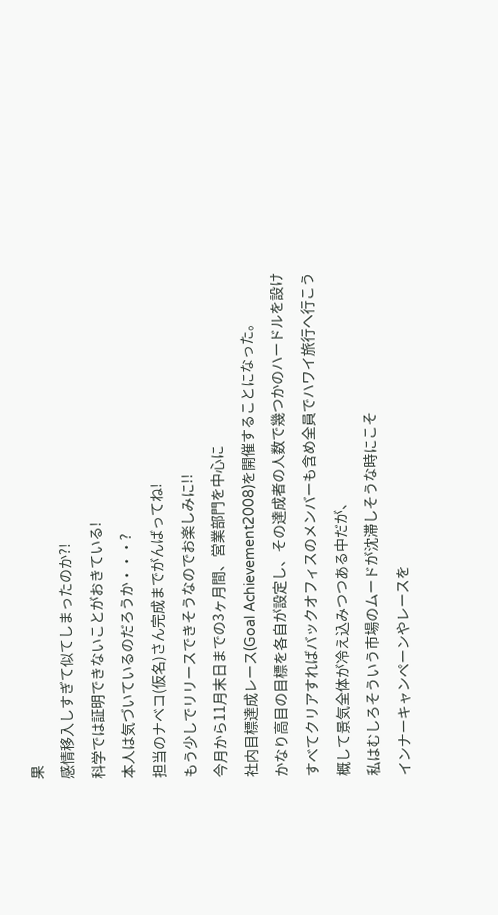果
感情移入しすぎて似てしまったのか?!
科学では証明できないことがおきている!
本人は気づいているのだろうか・・・?
担当のナベコ(仮名)さん完成までがんばってね!
もう少しでリリースできそうなのでお楽しみに!!
今月から11月末日までの3ヶ月間、営業部門を中心に
社内目標達成レース(Goal Achievement2008)を開催することになった。
かなり高目の目標を各自が設定し、その達成者の人数で幾つかのハードルを設け
すべてクリアすればバックオフィスのメンバーも含め全員でハワイ旅行へ行こう
概して景気全体が冷え込みつつある中だが、
私はむしろそういう市場のムードが沈滞しそうな時にこそ
インナーキャンペーンやレースを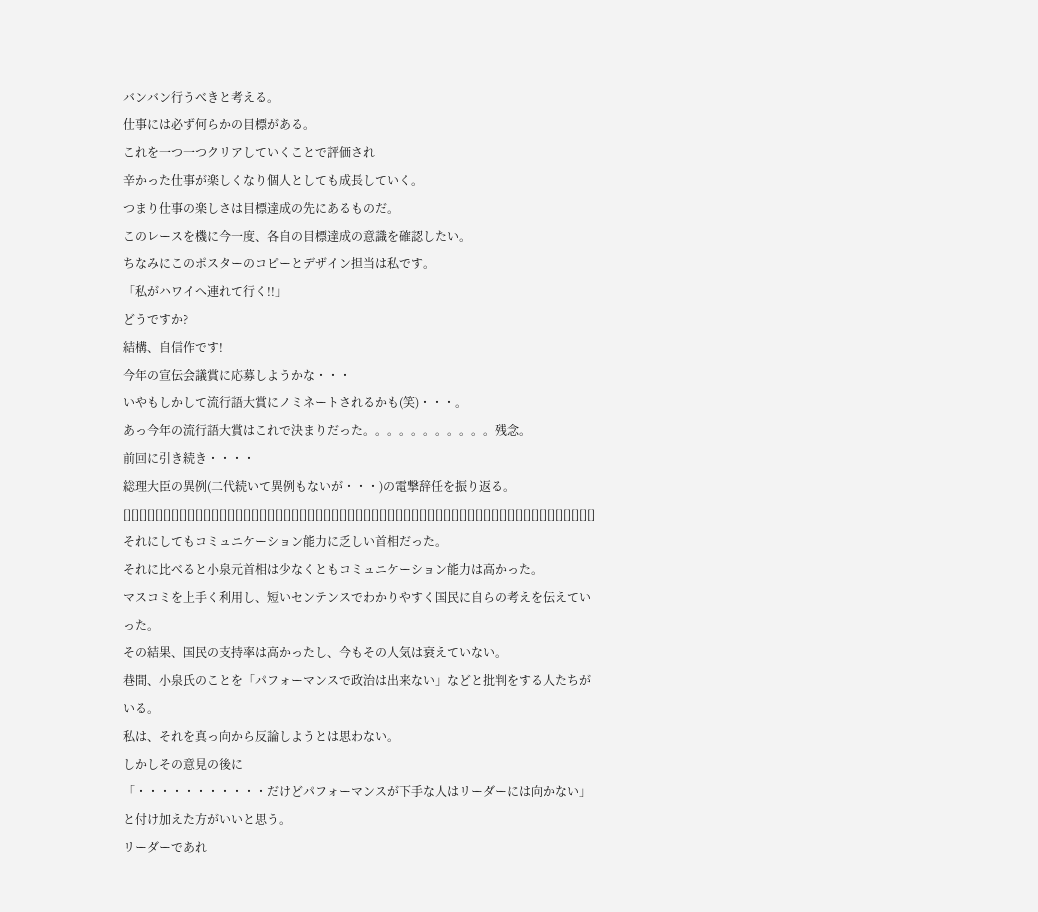バンバン行うべきと考える。
仕事には必ず何らかの目標がある。
これを一つ一つクリアしていくことで評価され
辛かった仕事が楽しくなり個人としても成長していく。
つまり仕事の楽しさは目標達成の先にあるものだ。
このレースを機に今一度、各自の目標達成の意識を確認したい。
ちなみにこのポスターのコピーとデザイン担当は私です。
「私がハワイへ連れて行く!!」
どうですか?
結構、自信作です!
今年の宣伝会議賞に応募しようかな・・・
いやもしかして流行語大賞にノミネートされるかも(笑)・・・。
あっ今年の流行語大賞はこれで決まりだった。。。。。。。。。。。残念。
前回に引き続き・・・・
総理大臣の異例(二代続いて異例もないが・・・)の電撃辞任を振り返る。
[][][][][][][][][][][][][][][][][][][][][][][][][][][][][][][][][][][][][][][][][][][][][][][][][][][][][][][][][][][]
それにしてもコミュニケーション能力に乏しい首相だった。
それに比べると小泉元首相は少なくともコミュニケーション能力は高かった。
マスコミを上手く利用し、短いセンテンスでわかりやすく国民に自らの考えを伝えていった。
その結果、国民の支持率は高かったし、今もその人気は衰えていない。
巷間、小泉氏のことを「パフォーマンスで政治は出来ない」などと批判をする人たちがいる。
私は、それを真っ向から反論しようとは思わない。
しかしその意見の後に
「・・・・・・・・・・・だけどパフォーマンスが下手な人はリーダーには向かない」
と付け加えた方がいいと思う。
リーダーであれ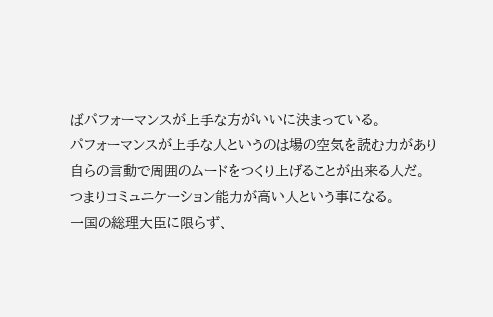ばパフォーマンスが上手な方がいいに決まっている。
パフォーマンスが上手な人というのは場の空気を読む力があり
自らの言動で周囲のムードをつくり上げることが出来る人だ。
つまりコミュニケーション能力が高い人という事になる。
一国の総理大臣に限らず、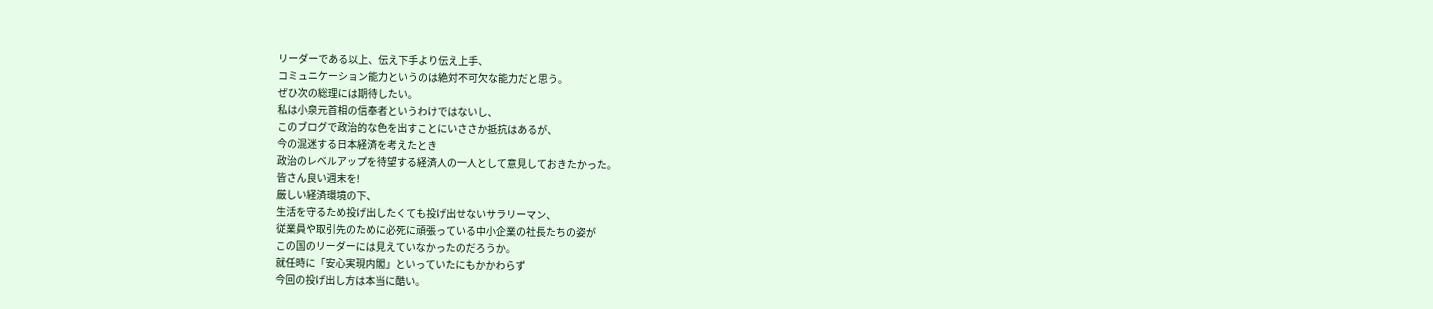リーダーである以上、伝え下手より伝え上手、
コミュニケーション能力というのは絶対不可欠な能力だと思う。
ぜひ次の総理には期待したい。
私は小泉元首相の信奉者というわけではないし、
このブログで政治的な色を出すことにいささか抵抗はあるが、
今の混迷する日本経済を考えたとき
政治のレベルアップを待望する経済人の一人として意見しておきたかった。
皆さん良い週末を!
厳しい経済環境の下、
生活を守るため投げ出したくても投げ出せないサラリーマン、
従業員や取引先のために必死に頑張っている中小企業の社長たちの姿が
この国のリーダーには見えていなかったのだろうか。
就任時に「安心実現内閣」といっていたにもかかわらず
今回の投げ出し方は本当に酷い。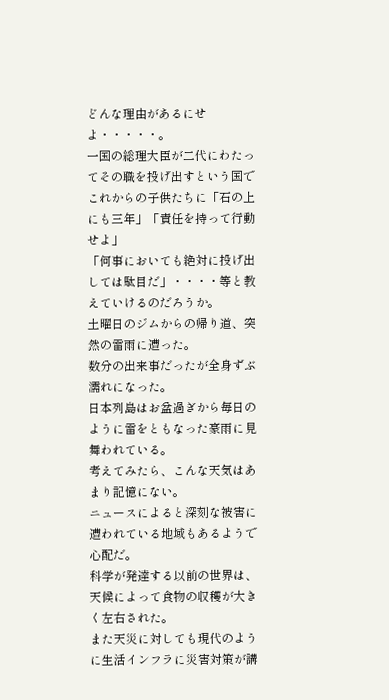どんな理由があるにせよ・・・・・。
一国の総理大臣が二代にわたってその職を投げ出すという国で
これからの子供たちに「石の上にも三年」「責任を持って行動せよ」
「何事においても絶対に投げ出しては駄目だ」・・・・等と教えていけるのだろうか。
土曜日のジムからの帰り道、突然の雷雨に遭った。
数分の出来事だったが全身ずぶ濡れになった。
日本列島はお盆過ぎから毎日のように雷をともなった豪雨に見舞われている。
考えてみたら、こんな天気はあまり記憶にない。
ニュースによると深刻な被害に遭われている地域もあるようで心配だ。
科学が発達する以前の世界は、天候によって食物の収穫が大きく左右された。
また天災に対しても現代のように生活インフラに災害対策が講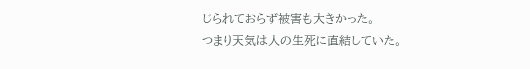じられておらず被害も大きかった。
つまり天気は人の生死に直結していた。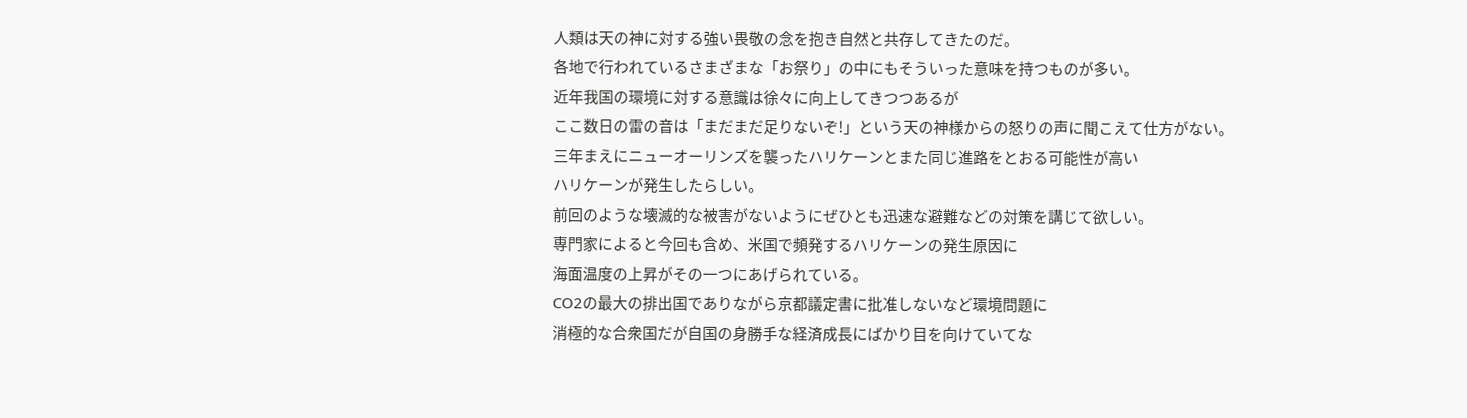人類は天の神に対する強い畏敬の念を抱き自然と共存してきたのだ。
各地で行われているさまざまな「お祭り」の中にもそういった意味を持つものが多い。
近年我国の環境に対する意識は徐々に向上してきつつあるが
ここ数日の雷の音は「まだまだ足りないぞ!」という天の神様からの怒りの声に聞こえて仕方がない。
三年まえにニューオーリンズを襲ったハリケーンとまた同じ進路をとおる可能性が高い
ハリケーンが発生したらしい。
前回のような壊滅的な被害がないようにぜひとも迅速な避難などの対策を講じて欲しい。
専門家によると今回も含め、米国で頻発するハリケーンの発生原因に
海面温度の上昇がその一つにあげられている。
CO2の最大の排出国でありながら京都議定書に批准しないなど環境問題に
消極的な合衆国だが自国の身勝手な経済成長にばかり目を向けていてな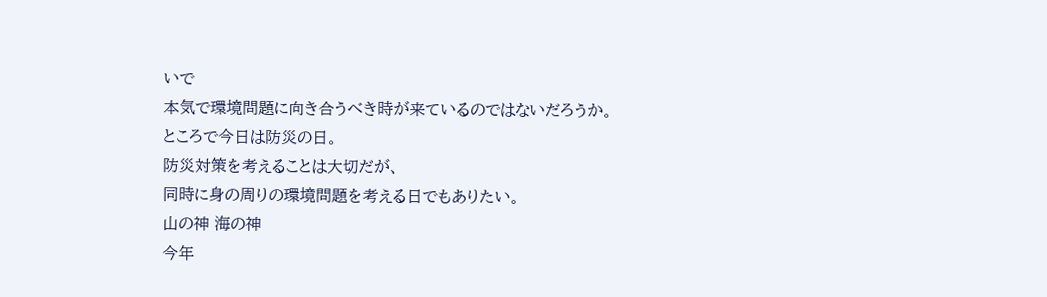いで
本気で環境問題に向き合うべき時が来ているのではないだろうか。
ところで今日は防災の日。
防災対策を考えることは大切だが、
同時に身の周りの環境問題を考える日でもありたい。
山の神 海の神
今年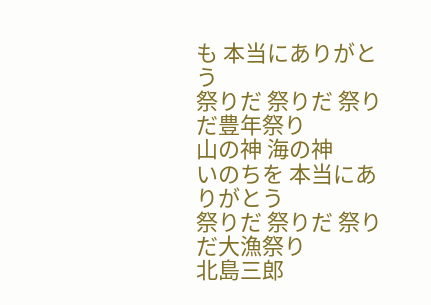も 本当にありがとう
祭りだ 祭りだ 祭りだ豊年祭り
山の神 海の神
いのちを 本当にありがとう
祭りだ 祭りだ 祭りだ大漁祭り
北島三郎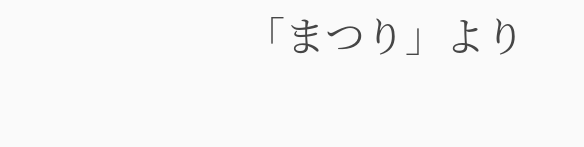「まつり」より